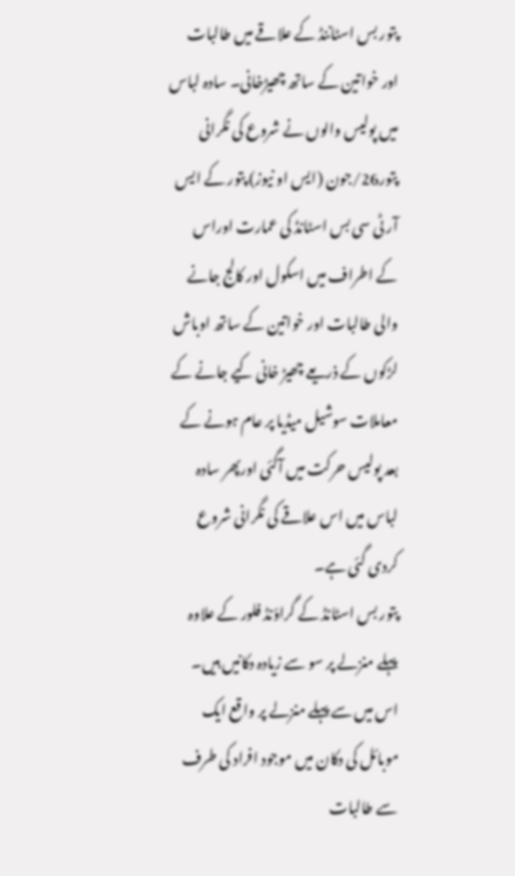پتور بس اسٹاننڈ کے علاقے میں طالبات اور خواتین کے ساتھ چھیڑخانی۔ سادہ لباس میں پولیس والوں نے شروع کی نگرانی
پتور26/جون (ایس او نیوز) پتور کے ایس آر ٹی سی بس اسٹانڈ کی عمارت اوراس کے اطراف میں اسکول اور کالج جانے والی طالبات اور خواتین کے ساتھ اوباش لڑکوں کے ذریعے چھیڑ خانی کیے جانے کے معاملات سوشیل میڈیا پر عام ہونے کے بعد پولیس حرکت میں آگئی اورپھر سادہ لباس میں اس علاقے کی نگرانی شروع کردی گئی ہے۔
پتور بس اسٹانڈ کے گراؤنڈ فلور کے علاوہ پہلے منزلے پر سو سے زیادہ دکانیں ہیں۔ اس میں سے پہلے منزلے پر واقع ایک موبائل کی دکان میں موجود افراد کی طرف سے طالبات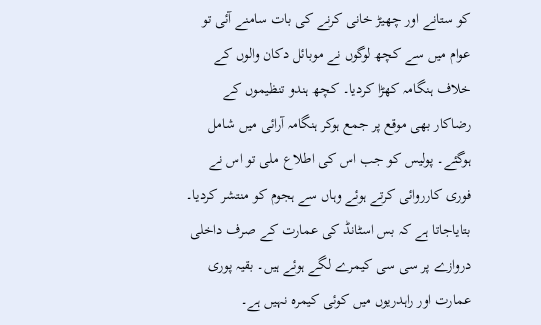کو ستانے اور چھیڑ خانی کرنے کی بات سامنے آئی تو عوام میں سے کچھ لوگوں نے موبائل دکان والوں کے خلاف ہنگامہ کھڑا کردیا۔ کچھ ہندو تنظیموں کے رضاکار بھی موقع پر جمع ہوکر ہنگامہ آرائی میں شامل ہوگئے۔ پولیس کو جب اس کی اطلاع ملی تو اس نے فوری کارروائی کرتے ہوئے وہاں سے ہجوم کو منتشر کردیا۔
بتایاجاتا ہے کہ بس اسٹانڈ کی عمارت کے صرف داخلی دروازے پر سی سی کیمرے لگے ہوئے ہیں۔ بقیہ پوری عمارت اور راہدریوں میں کوئی کیمرہ نہیں ہے۔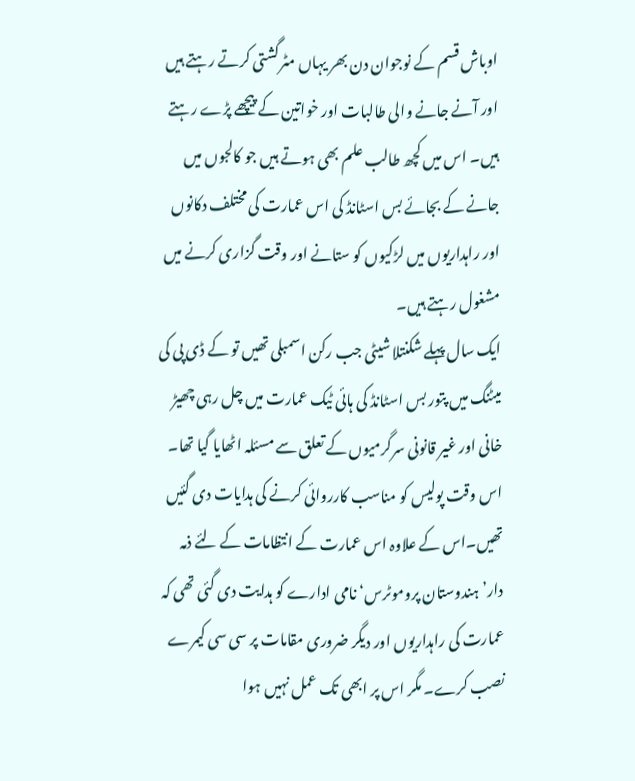اوباش قسم کے نوجوان دن بھر یہاں مٹرگشتی کرتے رہتے ہیں اور آنے جانے والی طالبات اور خواتین کے پیچھے پڑے رہتے ہیں۔ اس میں کچھ طالب علم بھی ہوتے ہیں جو کالجوں میں جانے کے بجائے بس اسٹانڈ کی اس عمارت کی مختلف دکانوں اور راہداریوں میں لڑکیوں کو ستانے اور وقت گزاری کرنے میں مشغول رہتے ہیں۔
ایک سال پہلے شکنتلا شیٹی جب رکن اسمبلی تھیں تو کے ڈی پی کی میٹنگ میں پتور بس اسٹانڈ کی ہائی ٹیک عمارت میں چل رہی چھیڑ خانی اور غیر قانونی سرگرمیوں کے تعلق سے مسئلہ اٹھایا گیا تھا۔ اس وقت پولیس کو مناسب کارروائی کرنے کی ہدایات دی گئیں تھیں۔اس کے علاوہ اس عمارت کے انتظامات کے لئے ذمہ دار’ہندوستان پروموٹرس‘ نامی ادارے کو ہدایت دی گئی تھی کہ عمارت کی راہداریوں اور دیگر ضروری مقامات پر سی سی کیمرے نصب کرے۔ مگر اس پر ابھی تک عمل نہیں ہوا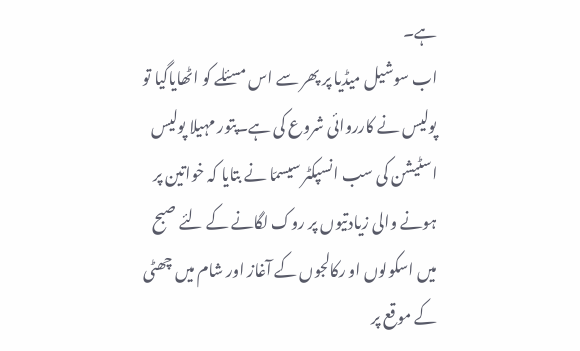ہے۔
اب سوشیل میڈیا پر پھر سے اس مسئلے کو اٹھایاگیا تو پولیس نے کارروائی شروع کی ہے۔پتور مہیلا پولیس اسٹیشن کی سب انسپکٹر سیسمّا نے بتایا کہ خواتین پر ہونے والی زیادتیوں پر روک لگانے کے لئے صبح میں اسکولوں او رکالجوں کے آغاز اور شام میں چھٹی کے موقع پر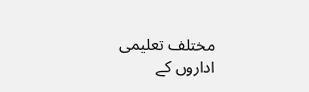مختلف تعلیمی اداروں کے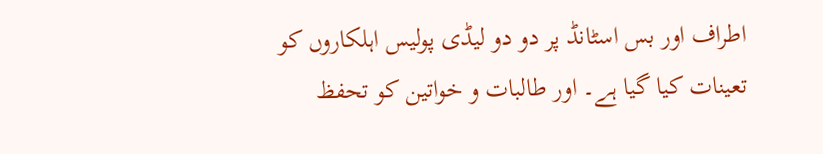اطراف اور بس اسٹانڈ پر دو دو لیڈی پولیس اہلکاروں کو تعینات کیا گیا ہے۔ اور طالبات و خواتین کو تحفظ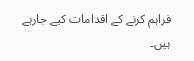فراہم کرنے کے اقدامات کیے جارہے ہیں۔